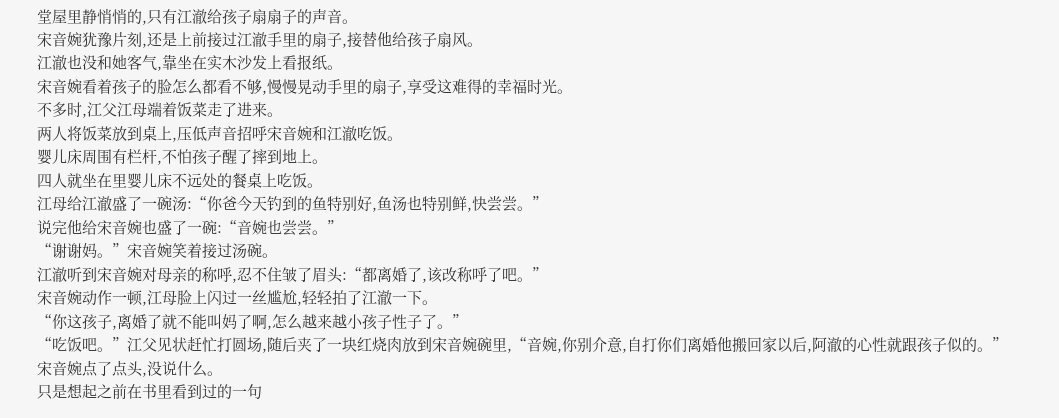堂屋里静悄悄的,只有江澈给孩子扇扇子的声音。
宋音婉犹豫片刻,还是上前接过江澈手里的扇子,接替他给孩子扇风。
江澈也没和她客气,靠坐在实木沙发上看报纸。
宋音婉看着孩子的脸怎么都看不够,慢慢晃动手里的扇子,享受这难得的幸福时光。
不多时,江父江母端着饭菜走了进来。
两人将饭菜放到桌上,压低声音招呼宋音婉和江澈吃饭。
婴儿床周围有栏杆,不怕孩子醒了摔到地上。
四人就坐在里婴儿床不远处的餐桌上吃饭。
江母给江澈盛了一碗汤:“你爸今天钓到的鱼特别好,鱼汤也特别鲜,快尝尝。”
说完他给宋音婉也盛了一碗:“音婉也尝尝。”
“谢谢妈。”宋音婉笑着接过汤碗。
江澈听到宋音婉对母亲的称呼,忍不住皱了眉头:“都离婚了,该改称呼了吧。”
宋音婉动作一顿,江母脸上闪过一丝尴尬,轻轻拍了江澈一下。
“你这孩子,离婚了就不能叫妈了啊,怎么越来越小孩子性子了。”
“吃饭吧。”江父见状赶忙打圆场,随后夹了一块红烧肉放到宋音婉碗里,“音婉,你别介意,自打你们离婚他搬回家以后,阿澈的心性就跟孩子似的。”
宋音婉点了点头,没说什么。
只是想起之前在书里看到过的一句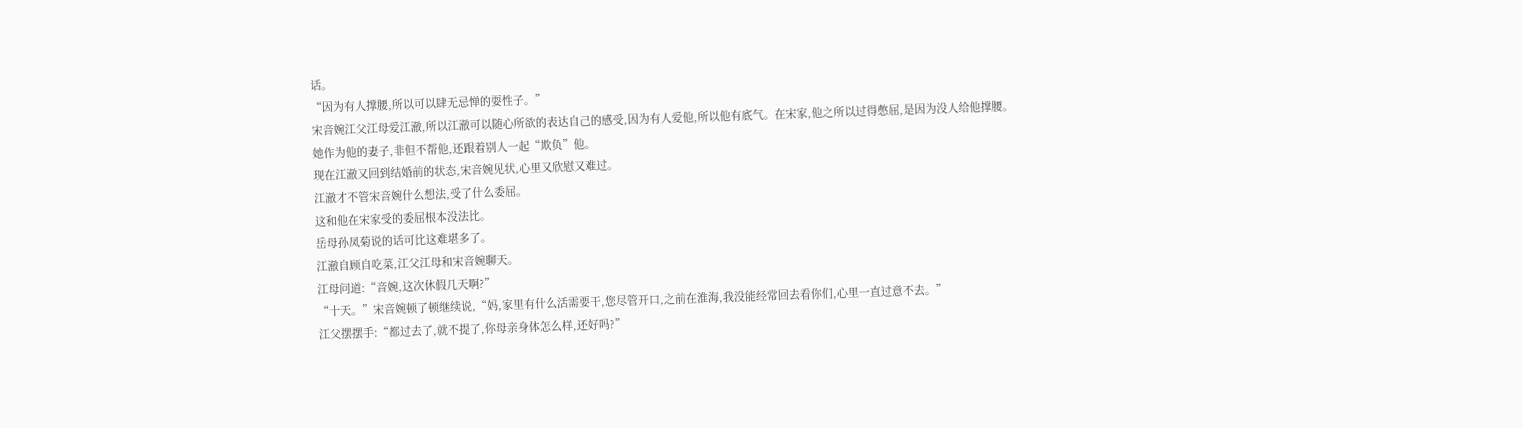话。
“因为有人撑腰,所以可以肆无忌惮的耍性子。”
宋音婉江父江母爱江澈,所以江澈可以随心所欲的表达自己的感受,因为有人爱他,所以他有底气。在宋家,他之所以过得憋屈,是因为没人给他撑腰。
她作为他的妻子,非但不帮他,还跟着别人一起“欺负”他。
现在江澈又回到结婚前的状态,宋音婉见状,心里又欣慰又难过。
江澈才不管宋音婉什么想法,受了什么委屈。
这和他在宋家受的委屈根本没法比。
岳母孙凤菊说的话可比这难堪多了。
江澈自顾自吃菜,江父江母和宋音婉聊天。
江母问道:“音婉,这次休假几天啊?”
“十天。”宋音婉顿了顿继续说,“妈,家里有什么活需要干,您尽管开口,之前在淮海,我没能经常回去看你们,心里一直过意不去。”
江父摆摆手:“都过去了,就不提了,你母亲身体怎么样,还好吗?”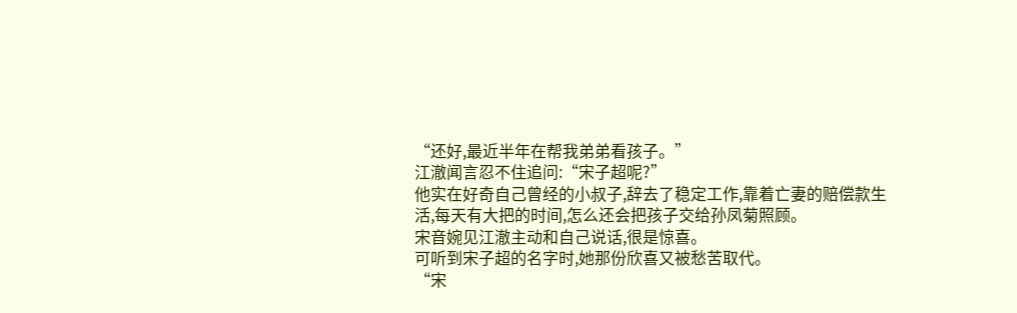“还好,最近半年在帮我弟弟看孩子。”
江澈闻言忍不住追问:“宋子超呢?”
他实在好奇自己曾经的小叔子,辞去了稳定工作,靠着亡妻的赔偿款生活,每天有大把的时间,怎么还会把孩子交给孙凤菊照顾。
宋音婉见江澈主动和自己说话,很是惊喜。
可听到宋子超的名字时,她那份欣喜又被愁苦取代。
“宋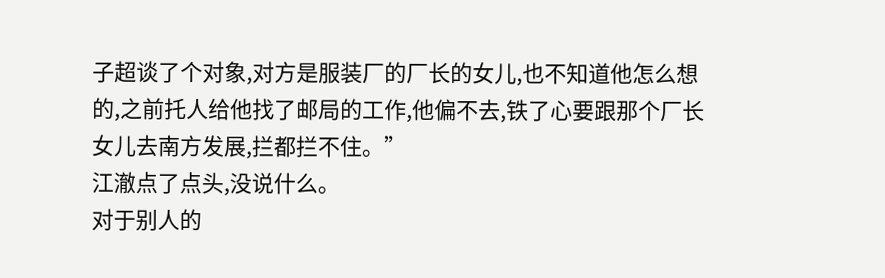子超谈了个对象,对方是服装厂的厂长的女儿,也不知道他怎么想的,之前托人给他找了邮局的工作,他偏不去,铁了心要跟那个厂长女儿去南方发展,拦都拦不住。”
江澈点了点头,没说什么。
对于别人的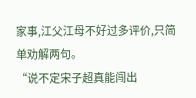家事,江父江母不好过多评价,只简单劝解两句。
“说不定宋子超真能闯出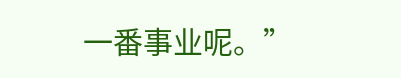一番事业呢。”